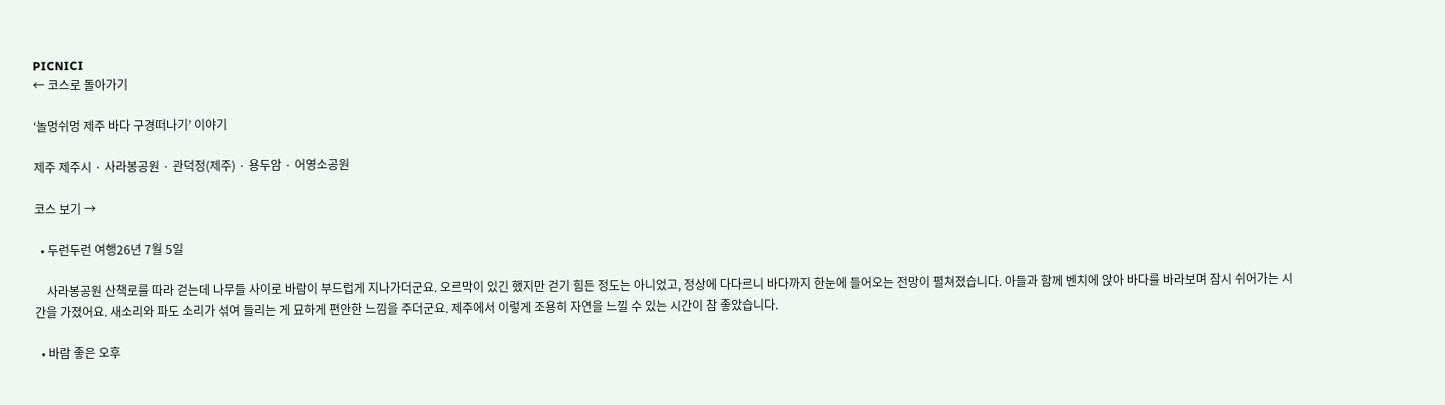PICNICI
← 코스로 돌아가기

‘놀멍쉬멍 제주 바다 구경떠나기’ 이야기

제주 제주시 · 사라봉공원 · 관덕정(제주) · 용두암 · 어영소공원

코스 보기 →

  • 두런두런 여행26년 7월 5일

    사라봉공원 산책로를 따라 걷는데 나무들 사이로 바람이 부드럽게 지나가더군요. 오르막이 있긴 했지만 걷기 힘든 정도는 아니었고, 정상에 다다르니 바다까지 한눈에 들어오는 전망이 펼쳐졌습니다. 아들과 함께 벤치에 앉아 바다를 바라보며 잠시 쉬어가는 시간을 가졌어요. 새소리와 파도 소리가 섞여 들리는 게 묘하게 편안한 느낌을 주더군요. 제주에서 이렇게 조용히 자연을 느낄 수 있는 시간이 참 좋았습니다.

  • 바람 좋은 오후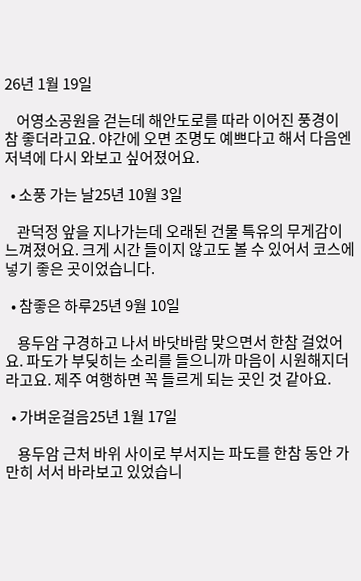26년 1월 19일

    어영소공원을 걷는데 해안도로를 따라 이어진 풍경이 참 좋더라고요. 야간에 오면 조명도 예쁘다고 해서 다음엔 저녁에 다시 와보고 싶어졌어요.

  • 소풍 가는 날25년 10월 3일

    관덕정 앞을 지나가는데 오래된 건물 특유의 무게감이 느껴졌어요. 크게 시간 들이지 않고도 볼 수 있어서 코스에 넣기 좋은 곳이었습니다.

  • 참좋은 하루25년 9월 10일

    용두암 구경하고 나서 바닷바람 맞으면서 한참 걸었어요. 파도가 부딪히는 소리를 들으니까 마음이 시원해지더라고요. 제주 여행하면 꼭 들르게 되는 곳인 것 같아요.

  • 가벼운걸음25년 1월 17일

    용두암 근처 바위 사이로 부서지는 파도를 한참 동안 가만히 서서 바라보고 있었습니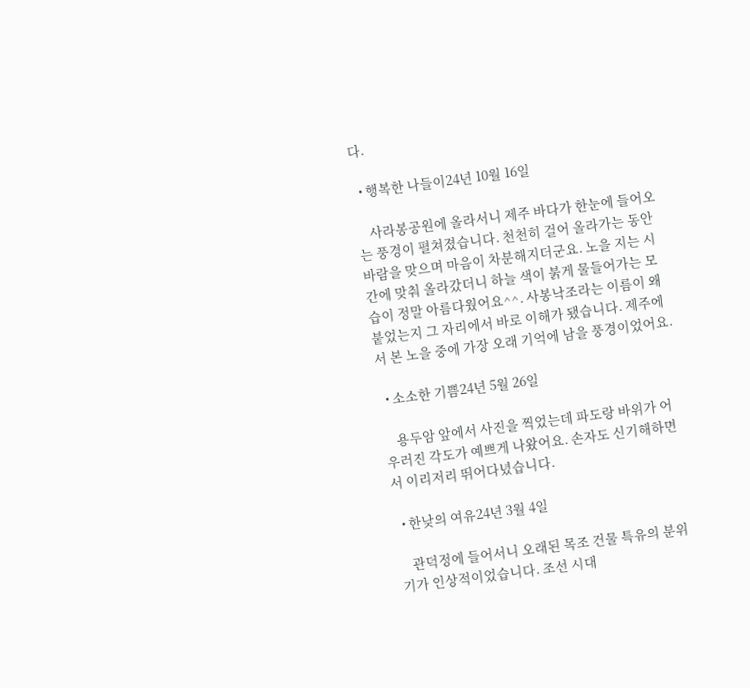다.

  • 행복한 나들이24년 10월 16일

    사라봉공원에 올라서니 제주 바다가 한눈에 들어오는 풍경이 펼쳐졌습니다. 천천히 걸어 올라가는 동안 바람을 맞으며 마음이 차분해지더군요. 노을 지는 시간에 맞춰 올라갔더니 하늘 색이 붉게 물들어가는 모습이 정말 아름다웠어요^^. 사봉낙조라는 이름이 왜 붙었는지 그 자리에서 바로 이해가 됐습니다. 제주에서 본 노을 중에 가장 오래 기억에 남을 풍경이었어요.

  • 소소한 기쁨24년 5월 26일

    용두암 앞에서 사진을 찍었는데 파도랑 바위가 어우러진 각도가 예쁘게 나왔어요. 손자도 신기해하면서 이리저리 뛰어다녔습니다.

  • 한낮의 여유24년 3월 4일

    관덕정에 들어서니 오래된 목조 건물 특유의 분위기가 인상적이었습니다. 조선 시대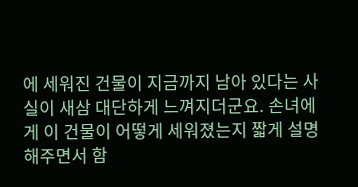에 세워진 건물이 지금까지 남아 있다는 사실이 새삼 대단하게 느껴지더군요. 손녀에게 이 건물이 어떻게 세워졌는지 짧게 설명해주면서 함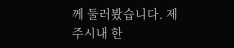께 둘러봤습니다. 제주시내 한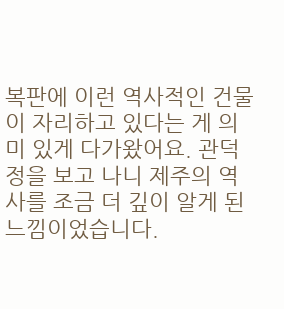복판에 이런 역사적인 건물이 자리하고 있다는 게 의미 있게 다가왔어요. 관덕정을 보고 나니 제주의 역사를 조금 더 깊이 알게 된 느낌이었습니다.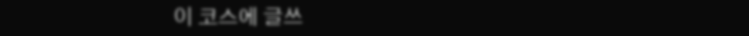이 코스에 글쓰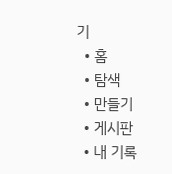기
  • 홈
  • 탐색
  • 만들기
  • 게시판
  • 내 기록